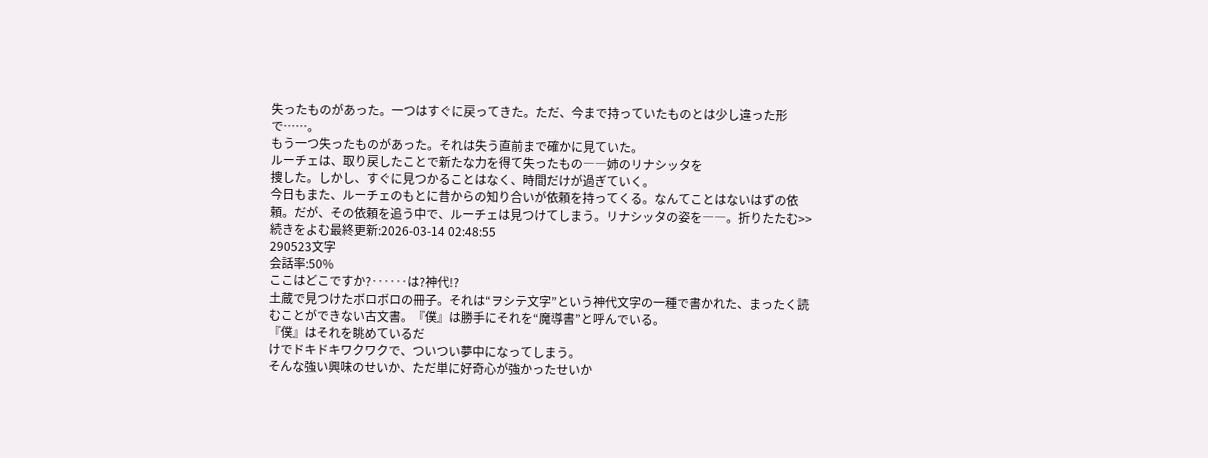失ったものがあった。一つはすぐに戻ってきた。ただ、今まで持っていたものとは少し違った形で……。
もう一つ失ったものがあった。それは失う直前まで確かに見ていた。
ルーチェは、取り戻したことで新たな力を得て失ったもの――姉のリナシッタを
捜した。しかし、すぐに見つかることはなく、時間だけが過ぎていく。
今日もまた、ルーチェのもとに昔からの知り合いが依頼を持ってくる。なんてことはないはずの依頼。だが、その依頼を追う中で、ルーチェは見つけてしまう。リナシッタの姿を――。折りたたむ>>続きをよむ最終更新:2026-03-14 02:48:55
290523文字
会話率:50%
ここはどこですか?‥‥‥は?神代!?
土蔵で見つけたボロボロの冊子。それは“ヲシテ文字”という神代文字の一種で書かれた、まったく読むことができない古文書。『僕』は勝手にそれを“魔導書”と呼んでいる。
『僕』はそれを眺めているだ
けでドキドキワクワクで、ついつい夢中になってしまう。
そんな強い興味のせいか、ただ単に好奇心が強かったせいか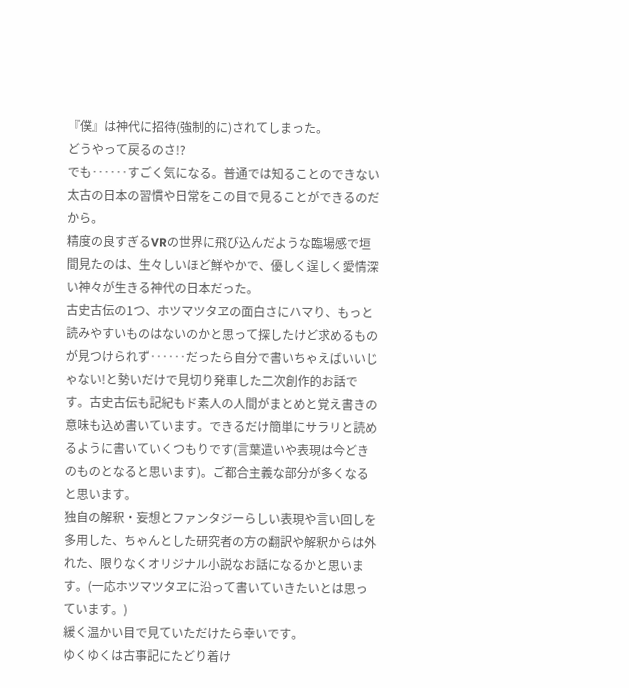『僕』は神代に招待(強制的に)されてしまった。
どうやって戻るのさ!?
でも‥‥‥すごく気になる。普通では知ることのできない太古の日本の習慣や日常をこの目で見ることができるのだから。
精度の良すぎるVRの世界に飛び込んだような臨場感で垣間見たのは、生々しいほど鮮やかで、優しく逞しく愛情深い神々が生きる神代の日本だった。
古史古伝の1つ、ホツマツタヱの面白さにハマり、もっと読みやすいものはないのかと思って探したけど求めるものが見つけられず‥‥‥だったら自分で書いちゃえばいいじゃない!と勢いだけで見切り発車した二次創作的お話です。古史古伝も記紀もド素人の人間がまとめと覚え書きの意味も込め書いています。できるだけ簡単にサラリと読めるように書いていくつもりです(言葉遣いや表現は今どきのものとなると思います)。ご都合主義な部分が多くなると思います。
独自の解釈・妄想とファンタジーらしい表現や言い回しを多用した、ちゃんとした研究者の方の翻訳や解釈からは外れた、限りなくオリジナル小説なお話になるかと思います。(一応ホツマツタヱに沿って書いていきたいとは思っています。)
緩く温かい目で見ていただけたら幸いです。
ゆくゆくは古事記にたどり着け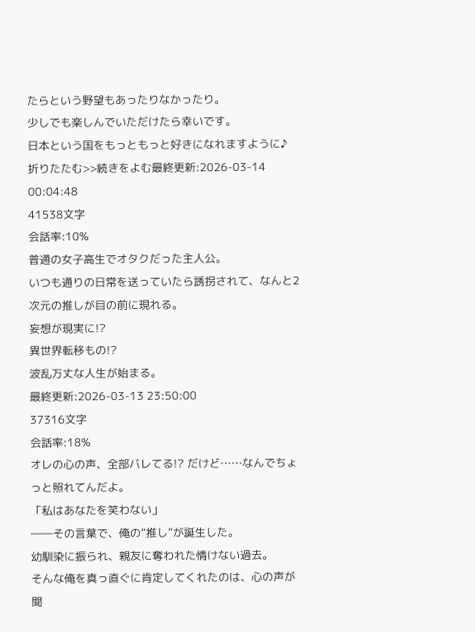たらという野望もあったりなかったり。
少しでも楽しんでいただけたら幸いです。
日本という国をもっともっと好きになれますように♪
折りたたむ>>続きをよむ最終更新:2026-03-14 00:04:48
41538文字
会話率:10%
普通の女子高生でオタクだった主人公。
いつも通りの日常を送っていたら誘拐されて、なんと2次元の推しが目の前に現れる。
妄想が現実に!?
異世界転移もの!?
波乱万丈な人生が始まる。
最終更新:2026-03-13 23:50:00
37316文字
会話率:18%
オレの心の声、全部バレてる!? だけど……なんでちょっと照れてんだよ。
「私はあなたを笑わない」
――その言葉で、俺の“推し”が誕生した。
幼馴染に振られ、親友に奪われた情けない過去。
そんな俺を真っ直ぐに肯定してくれたのは、心の声が聞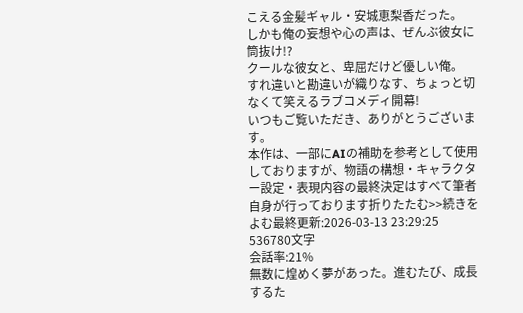こえる金髪ギャル・安城恵梨香だった。
しかも俺の妄想や心の声は、ぜんぶ彼女に筒抜け!?
クールな彼女と、卑屈だけど優しい俺。
すれ違いと勘違いが織りなす、ちょっと切なくて笑えるラブコメディ開幕!
いつもご覧いただき、ありがとうございます。
本作は、一部にAIの補助を参考として使用しておりますが、物語の構想・キャラクター設定・表現内容の最終決定はすべて筆者自身が行っております折りたたむ>>続きをよむ最終更新:2026-03-13 23:29:25
536780文字
会話率:21%
無数に煌めく夢があった。進むたび、成長するた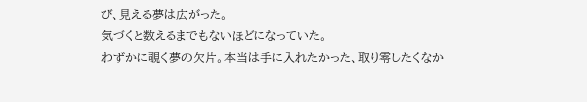び、見える夢は広がった。
気づくと数えるまでもないほどになっていた。
わずかに覗く夢の欠片。本当は手に入れたかった、取り零したくなか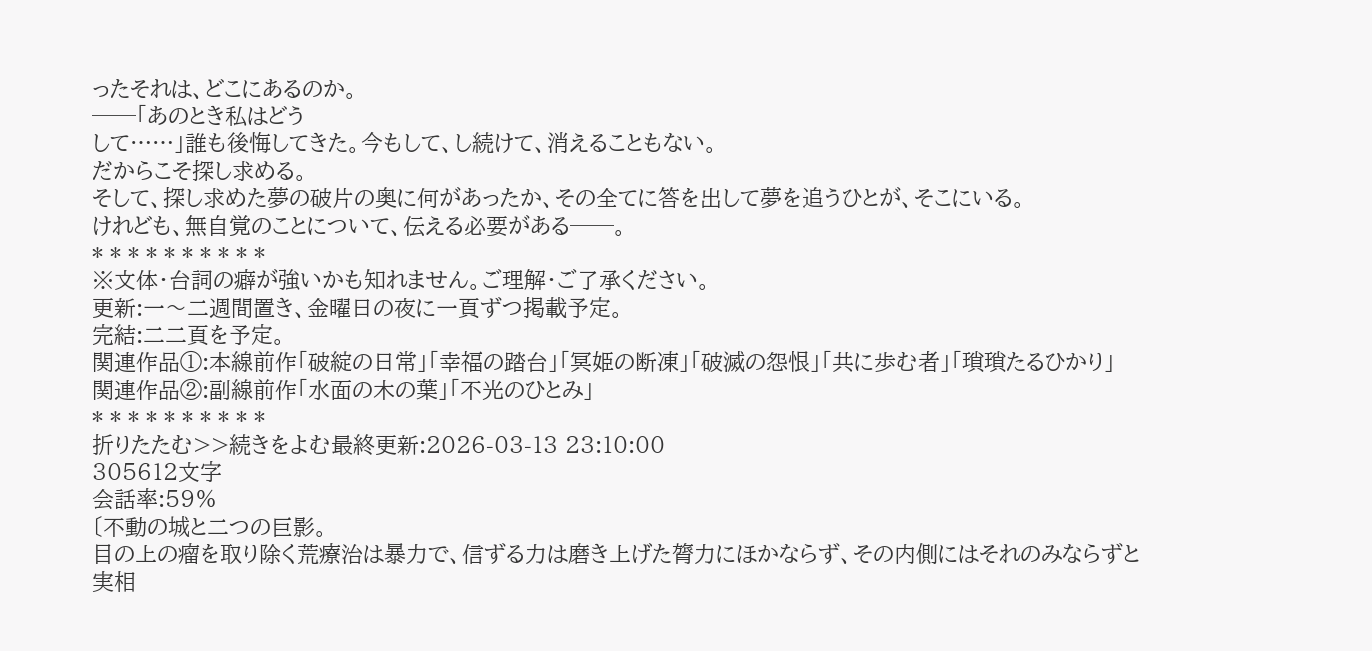ったそれは、どこにあるのか。
──「あのとき私はどう
して……」誰も後悔してきた。今もして、し続けて、消えることもない。
だからこそ探し求める。
そして、探し求めた夢の破片の奥に何があったか、その全てに答を出して夢を追うひとが、そこにいる。
けれども、無自覚のことについて、伝える必要がある──。
* * * * * * * * * *
※文体・台詞の癖が強いかも知れません。ご理解・ご了承ください。
更新:一〜二週間置き、金曜日の夜に一頁ずつ掲載予定。
完結:二二頁を予定。
関連作品①:本線前作「破綻の日常」「幸福の踏台」「冥姫の断凍」「破滅の怨恨」「共に歩む者」「瑣瑣たるひかり」
関連作品②:副線前作「水面の木の葉」「不光のひとみ」
* * * * * * * * * *
折りたたむ>>続きをよむ最終更新:2026-03-13 23:10:00
305612文字
会話率:59%
〔不動の城と二つの巨影。
目の上の瘤を取り除く荒療治は暴力で、信ずる力は磨き上げた膂力にほかならず、その内側にはそれのみならずと実相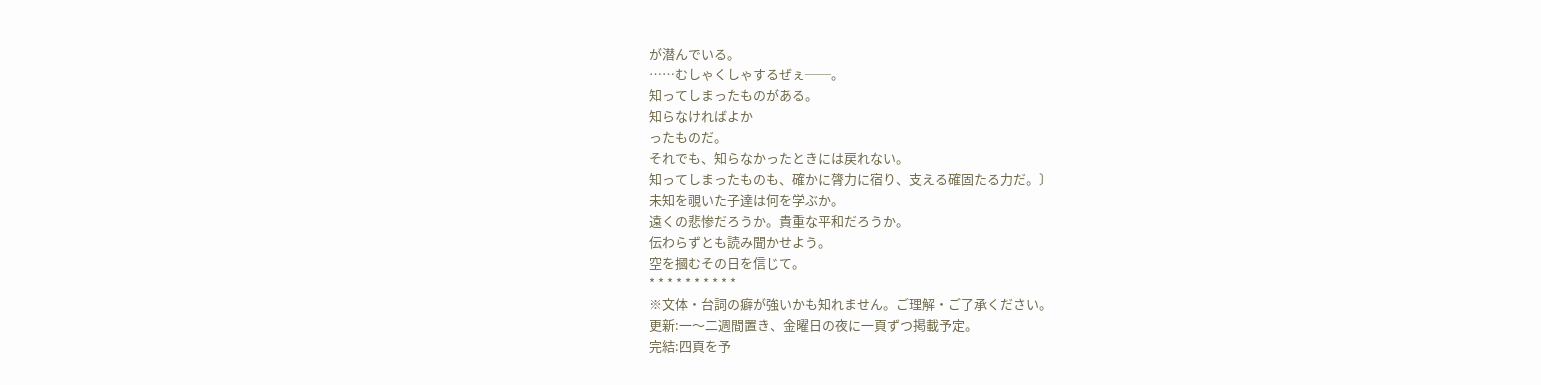が潜んでいる。
……むしゃくしゃするぜぇ──。
知ってしまったものがある。
知らなければよか
ったものだ。
それでも、知らなかったときには戻れない。
知ってしまったものも、確かに膂力に宿り、支える確固たる力だ。〕
未知を覗いた子達は何を学ぶか。
遠くの悲惨だろうか。貴重な平和だろうか。
伝わらずとも読み聞かせよう。
空を摑むその日を信じて。
* * * * * * * * * *
※文体・台詞の癖が強いかも知れません。ご理解・ご了承ください。
更新:一〜二週間置き、金曜日の夜に一頁ずつ掲載予定。
完結:四頁を予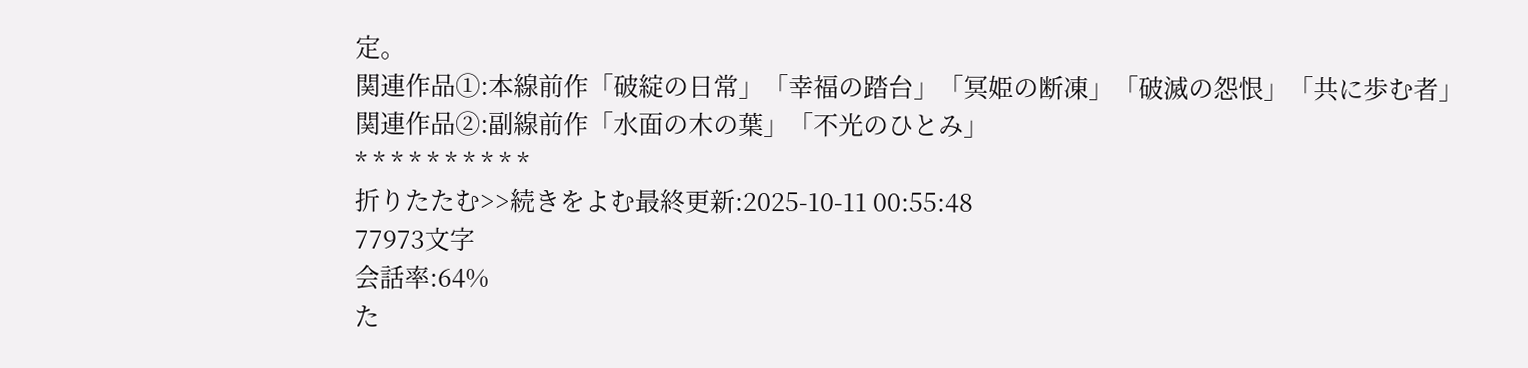定。
関連作品①:本線前作「破綻の日常」「幸福の踏台」「冥姫の断凍」「破滅の怨恨」「共に歩む者」
関連作品②:副線前作「水面の木の葉」「不光のひとみ」
* * * * * * * * * *
折りたたむ>>続きをよむ最終更新:2025-10-11 00:55:48
77973文字
会話率:64%
た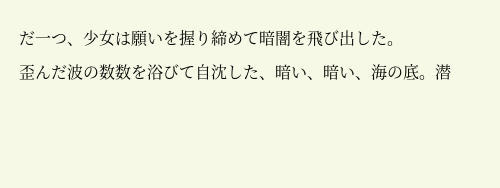だ一つ、少女は願いを握り締めて暗闇を飛び出した。
歪んだ波の数数を浴びて自沈した、暗い、暗い、海の底。潜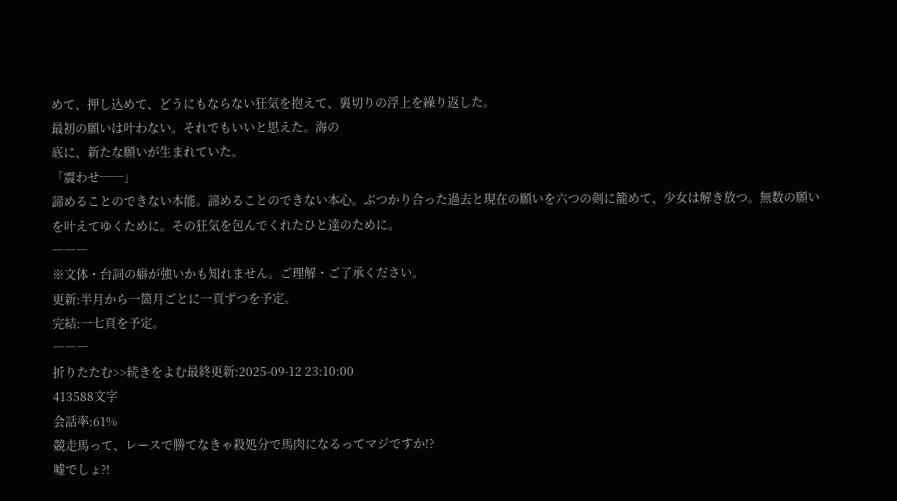めて、押し込めて、どうにもならない狂気を抱えて、裏切りの浮上を繰り返した。
最初の願いは叶わない。それでもいいと思えた。海の
底に、新たな願いが生まれていた。
「震わせ──」
諦めることのできない本能。諦めることのできない本心。ぶつかり合った過去と現在の願いを六つの剣に籠めて、少女は解き放つ。無数の願いを叶えてゆくために。その狂気を包んでくれたひと達のために。
―――
※文体・台詞の癖が強いかも知れません。ご理解・ご了承ください。
更新:半月から一箇月ごとに一頁ずつを予定。
完結:一七頁を予定。
―――
折りたたむ>>続きをよむ最終更新:2025-09-12 23:10:00
413588文字
会話率:61%
競走馬って、レースで勝てなきゃ殺処分で馬肉になるってマジですか!?
嘘でしょ?!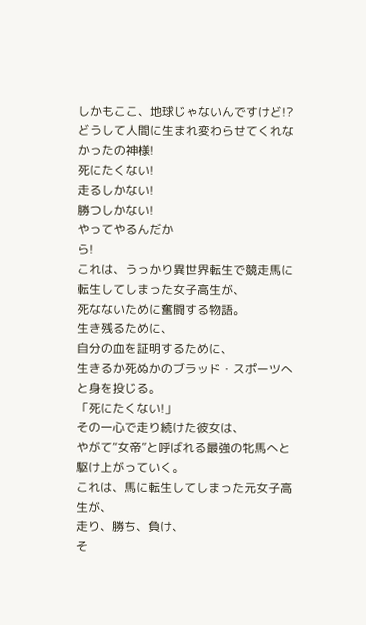しかもここ、地球じゃないんですけど!?
どうして人間に生まれ変わらせてくれなかったの神様!
死にたくない!
走るしかない!
勝つしかない!
やってやるんだか
ら!
これは、うっかり異世界転生で競走馬に転生してしまった女子高生が、
死なないために奮闘する物語。
生き残るために、
自分の血を証明するために、
生きるか死ぬかのブラッド・スポーツへと身を投じる。
「死にたくない!」
その一心で走り続けた彼女は、
やがて“女帝”と呼ばれる最強の牝馬へと駆け上がっていく。
これは、馬に転生してしまった元女子高生が、
走り、勝ち、負け、
そ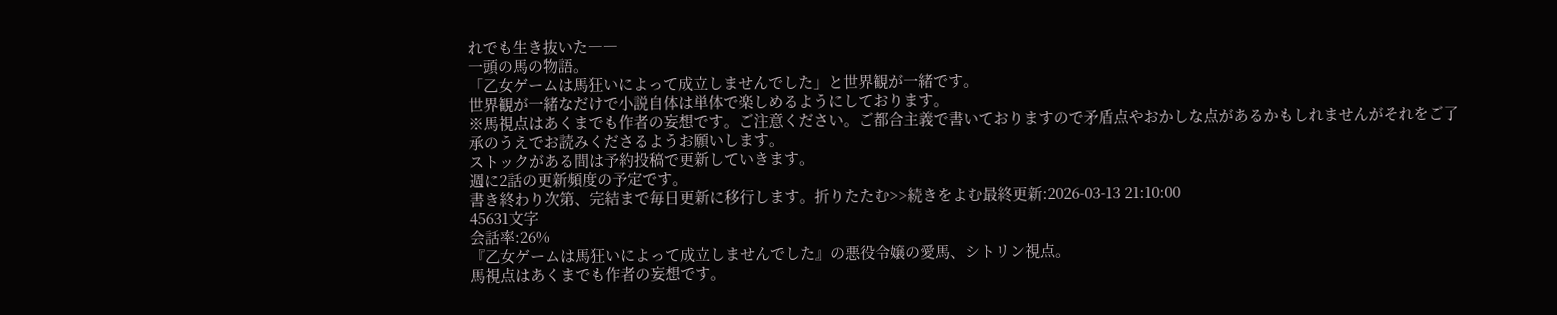れでも生き抜いた――
一頭の馬の物語。
「乙女ゲームは馬狂いによって成立しませんでした」と世界観が一緒です。
世界観が一緒なだけで小説自体は単体で楽しめるようにしております。
※馬視点はあくまでも作者の妄想です。ご注意ください。ご都合主義で書いておりますので矛盾点やおかしな点があるかもしれませんがそれをご了承のうえでお読みくださるようお願いします。
ストックがある間は予約投稿で更新していきます。
週に2話の更新頻度の予定です。
書き終わり次第、完結まで毎日更新に移行します。折りたたむ>>続きをよむ最終更新:2026-03-13 21:10:00
45631文字
会話率:26%
『乙女ゲームは馬狂いによって成立しませんでした』の悪役令嬢の愛馬、シトリン視点。
馬視点はあくまでも作者の妄想です。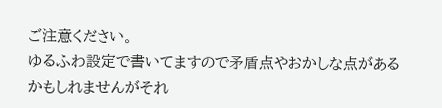ご注意ください。
ゆるふわ設定で書いてますので矛盾点やおかしな点があるかもしれませんがそれ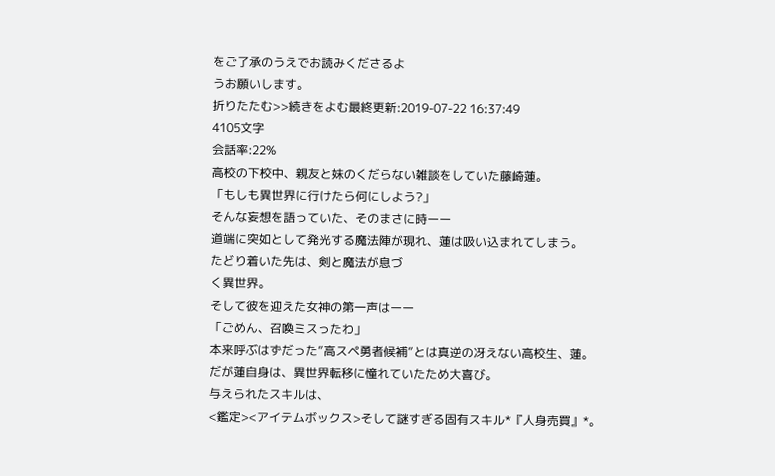をご了承のうえでお読みくださるよ
うお願いします。
折りたたむ>>続きをよむ最終更新:2019-07-22 16:37:49
4105文字
会話率:22%
高校の下校中、親友と妹のくだらない雑談をしていた藤崎蓮。
「もしも異世界に行けたら何にしよう?」
そんな妄想を語っていた、そのまさに時ーー
道端に突如として発光する魔法陣が現れ、蓮は吸い込まれてしまう。
たどり着いた先は、剣と魔法が息づ
く異世界。
そして彼を迎えた女神の第一声はーー
「ごめん、召喚ミスったわ」
本来呼ぶはずだった”高スペ勇者候補”とは真逆の冴えない高校生、蓮。
だが蓮自身は、異世界転移に憧れていたため大喜び。
与えられたスキルは、
<鑑定><アイテムボックス>そして謎すぎる固有スキル*『人身売買』*。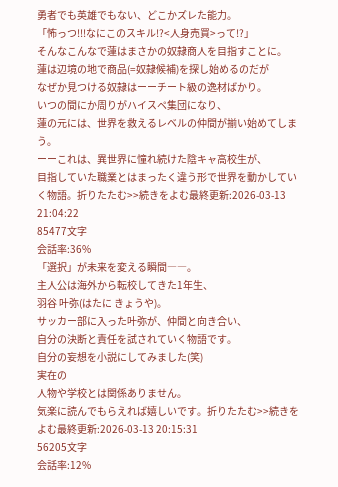勇者でも英雄でもない、どこかズレた能力。
「怖っつ!!!なにこのスキル!?<人身売買>って!?」
そんなこんなで蓮はまさかの奴隷商人を目指すことに。
蓮は辺境の地で商品(=奴隷候補)を探し始めるのだが
なぜか見つける奴隷はーーチート級の逸材ばかり。
いつの間にか周りがハイスペ集団になり、
蓮の元には、世界を救えるレベルの仲間が揃い始めてしまう。
ーーこれは、異世界に憧れ続けた陰キャ高校生が、
目指していた職業とはまったく違う形で世界を動かしていく物語。折りたたむ>>続きをよむ最終更新:2026-03-13 21:04:22
85477文字
会話率:36%
「選択」が未来を変える瞬間――。
主人公は海外から転校してきた1年生、
羽谷 叶弥(はたに きょうや)。
サッカー部に入った叶弥が、仲間と向き合い、
自分の決断と責任を試されていく物語です。
自分の妄想を小説にしてみました(笑)
実在の
人物や学校とは関係ありません。
気楽に読んでもらえれば嬉しいです。折りたたむ>>続きをよむ最終更新:2026-03-13 20:15:31
56205文字
会話率:12%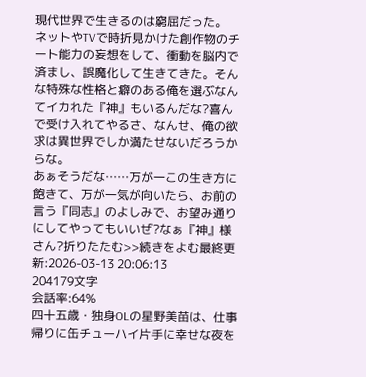現代世界で生きるのは窮屈だった。
ネットやTVで時折見かけた創作物のチート能力の妄想をして、衝動を脳内で済まし、誤魔化して生きてきた。そんな特殊な性格と癖のある俺を選ぶなんてイカれた『神』もいるんだな?喜んで受け入れてやるさ、なんせ、俺の欲
求は異世界でしか満たせないだろうからな。
あぁそうだな……万が一この生き方に飽きて、万が一気が向いたら、お前の言う『同志』のよしみで、お望み通りにしてやってもいいぜ?なぁ『神』様さん?折りたたむ>>続きをよむ最終更新:2026-03-13 20:06:13
204179文字
会話率:64%
四十五歳・独身OLの星野美苗は、仕事帰りに缶チューハイ片手に幸せな夜を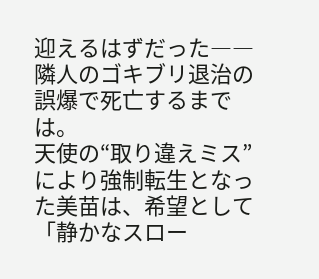迎えるはずだった――
隣人のゴキブリ退治の誤爆で死亡するまでは。
天使の“取り違えミス”により強制転生となった美苗は、希望として
「静かなスロー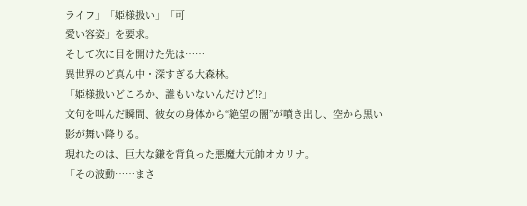ライフ」「姫様扱い」「可
愛い容姿」を要求。
そして次に目を開けた先は……
異世界のど真ん中・深すぎる大森林。
「姫様扱いどころか、誰もいないんだけど!?」
文句を叫んだ瞬間、彼女の身体から“絶望の闇”が噴き出し、空から黒い影が舞い降りる。
現れたのは、巨大な鎌を背負った悪魔大元帥オカリナ。
「その波動……まさ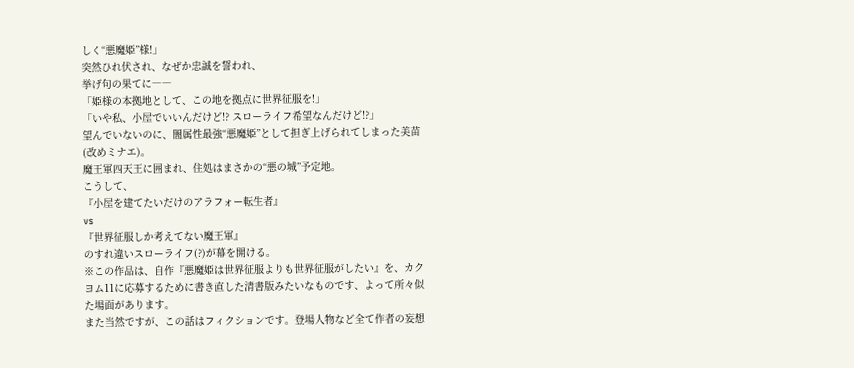しく“悪魔姫”様!」
突然ひれ伏され、なぜか忠誠を誓われ、
挙げ句の果てに――
「姫様の本拠地として、この地を拠点に世界征服を!」
「いや私、小屋でいいんだけど!? スローライフ希望なんだけど!?」
望んでいないのに、闇属性最強“悪魔姫”として担ぎ上げられてしまった美苗(改めミナエ)。
魔王軍四天王に囲まれ、住処はまさかの“悪の城”予定地。
こうして、
『小屋を建てたいだけのアラフォー転生者』
vs
『世界征服しか考えてない魔王軍』
のすれ違いスローライフ(?)が幕を開ける。
※この作品は、自作『悪魔姫は世界征服よりも世界征服がしたい』を、カクヨム11に応募するために書き直した清書版みたいなものです、よって所々似た場面があります。
また当然ですが、この話はフィクションです。登場人物など全て作者の妄想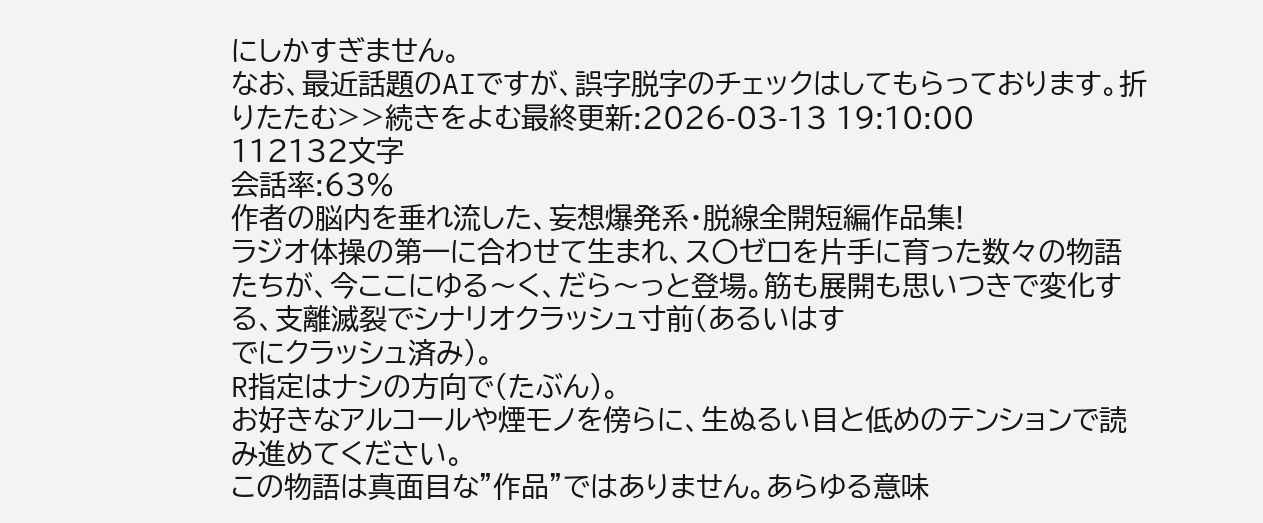にしかすぎません。
なお、最近話題のAIですが、誤字脱字のチェックはしてもらっております。折りたたむ>>続きをよむ最終更新:2026-03-13 19:10:00
112132文字
会話率:63%
作者の脳内を垂れ流した、妄想爆発系・脱線全開短編作品集!
ラジオ体操の第一に合わせて生まれ、ス〇ゼロを片手に育った数々の物語たちが、今ここにゆる〜く、だら〜っと登場。筋も展開も思いつきで変化する、支離滅裂でシナリオクラッシュ寸前(あるいはす
でにクラッシュ済み)。
R指定はナシの方向で(たぶん)。
お好きなアルコールや煙モノを傍らに、生ぬるい目と低めのテンションで読み進めてください。
この物語は真面目な”作品”ではありません。あらゆる意味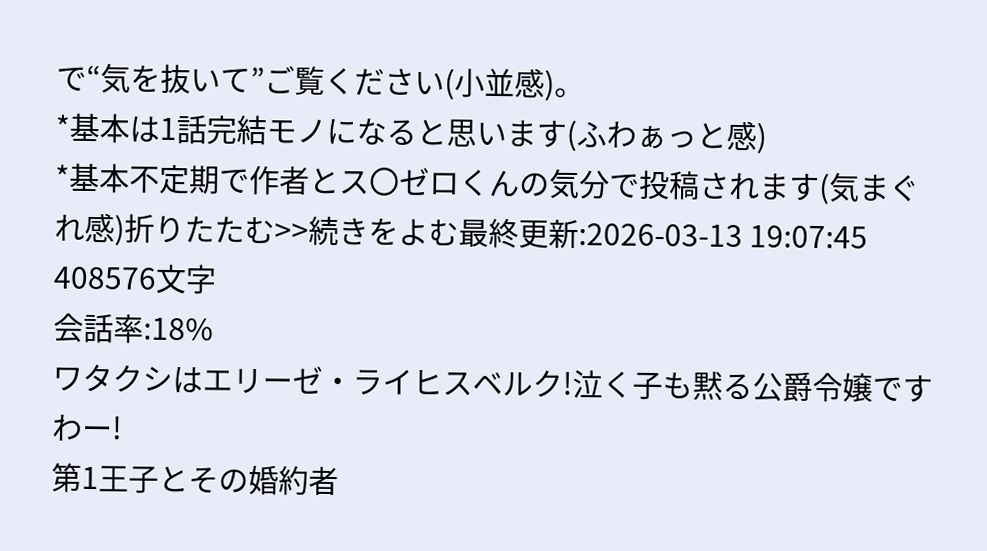で“気を抜いて”ご覧ください(小並感)。
*基本は1話完結モノになると思います(ふわぁっと感)
*基本不定期で作者とス〇ゼロくんの気分で投稿されます(気まぐれ感)折りたたむ>>続きをよむ最終更新:2026-03-13 19:07:45
408576文字
会話率:18%
ワタクシはエリーゼ・ライヒスベルク!泣く子も黙る公爵令嬢ですわー!
第1王子とその婚約者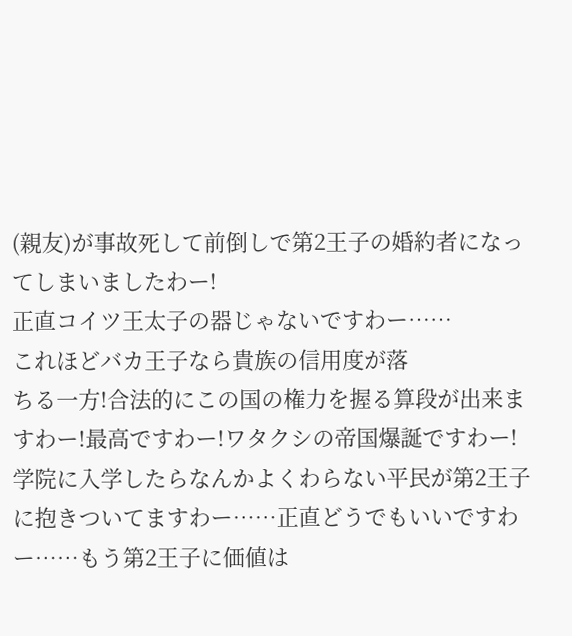(親友)が事故死して前倒しで第2王子の婚約者になってしまいましたわー!
正直コイツ王太子の器じゃないですわー……
これほどバカ王子なら貴族の信用度が落
ちる一方!合法的にこの国の権力を握る算段が出来ますわー!最高ですわー!ワタクシの帝国爆誕ですわー!
学院に入学したらなんかよくわらない平民が第2王子に抱きついてますわー……正直どうでもいいですわー……もう第2王子に価値は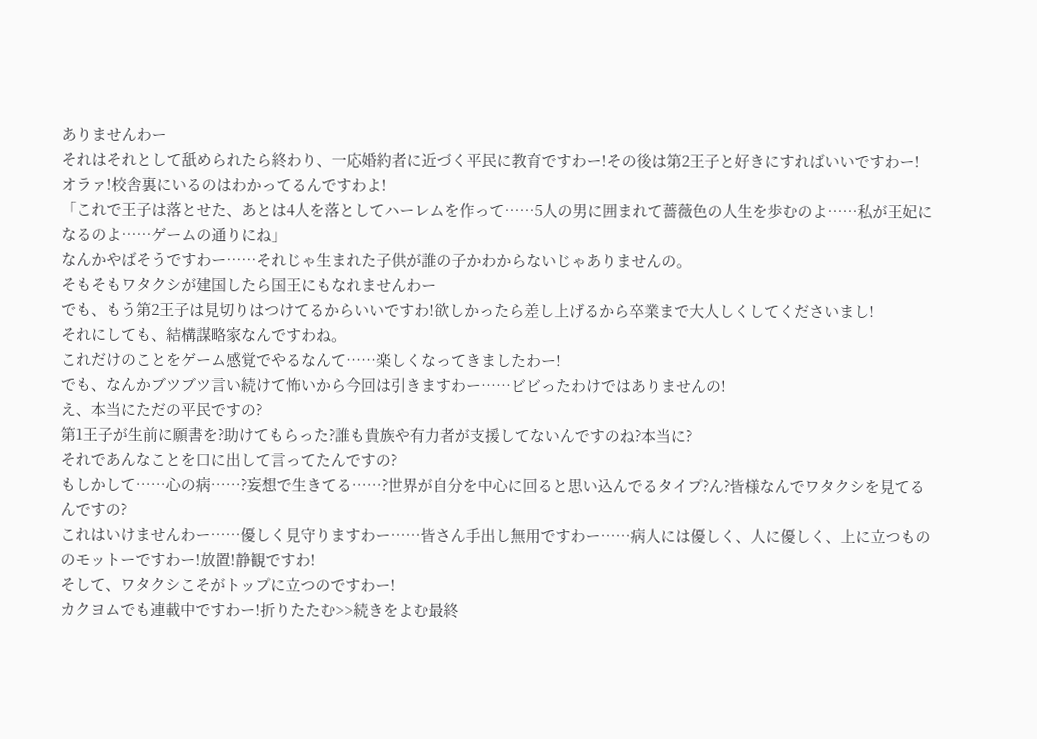ありませんわー
それはそれとして舐められたら終わり、一応婚約者に近づく平民に教育ですわー!その後は第2王子と好きにすればいいですわー!
オラァ!校舎裏にいるのはわかってるんですわよ!
「これで王子は落とせた、あとは4人を落としてハーレムを作って……5人の男に囲まれて薔薇色の人生を歩むのよ……私が王妃になるのよ……ゲームの通りにね」
なんかやばそうですわー……それじゃ生まれた子供が誰の子かわからないじゃありませんの。
そもそもワタクシが建国したら国王にもなれませんわー
でも、もう第2王子は見切りはつけてるからいいですわ!欲しかったら差し上げるから卒業まで大人しくしてくださいまし!
それにしても、結構謀略家なんですわね。
これだけのことをゲーム感覚でやるなんて……楽しくなってきましたわー!
でも、なんかブツブツ言い続けて怖いから今回は引きますわー……ビビったわけではありませんの!
え、本当にただの平民ですの?
第1王子が生前に願書を?助けてもらった?誰も貴族や有力者が支援してないんですのね?本当に?
それであんなことを口に出して言ってたんですの?
もしかして……心の病……?妄想で生きてる……?世界が自分を中心に回ると思い込んでるタイプ?ん?皆様なんでワタクシを見てるんですの?
これはいけませんわー……優しく見守りますわー……皆さん手出し無用ですわー……病人には優しく、人に優しく、上に立つもののモットーですわー!放置!静観ですわ!
そして、ワタクシこそがトップに立つのですわー!
カクヨムでも連載中ですわー!折りたたむ>>続きをよむ最終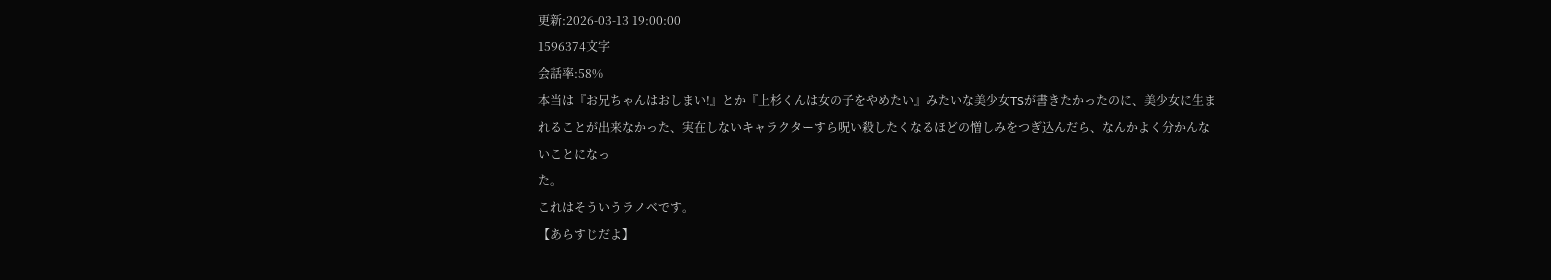更新:2026-03-13 19:00:00
1596374文字
会話率:58%
本当は『お兄ちゃんはおしまい!』とか『上杉くんは女の子をやめたい』みたいな美少女TSが書きたかったのに、美少女に生まれることが出来なかった、実在しないキャラクターすら呪い殺したくなるほどの憎しみをつぎ込んだら、なんかよく分かんないことになっ
た。
これはそういうラノベです。
【あらすじだよ】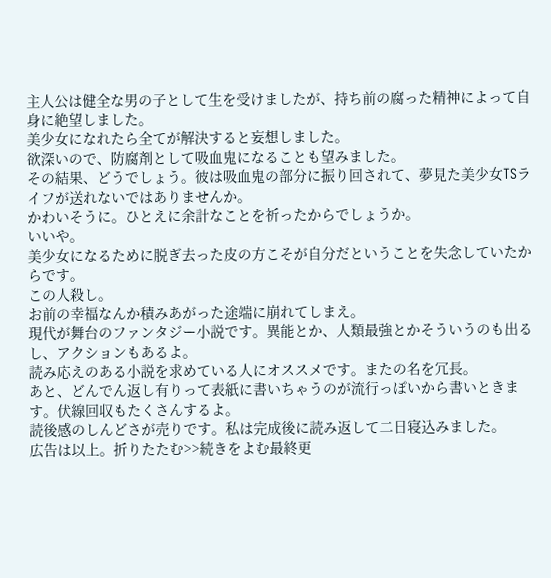主人公は健全な男の子として生を受けましたが、持ち前の腐った精神によって自身に絶望しました。
美少女になれたら全てが解決すると妄想しました。
欲深いので、防腐剤として吸血鬼になることも望みました。
その結果、どうでしょう。彼は吸血鬼の部分に振り回されて、夢見た美少女TSライフが送れないではありませんか。
かわいそうに。ひとえに余計なことを祈ったからでしょうか。
いいや。
美少女になるために脱ぎ去った皮の方こそが自分だということを失念していたからです。
この人殺し。
お前の幸福なんか積みあがった途端に崩れてしまえ。
現代が舞台のファンタジー小説です。異能とか、人類最強とかそういうのも出るし、アクションもあるよ。
読み応えのある小説を求めている人にオススメです。またの名を冗長。
あと、どんでん返し有りって表紙に書いちゃうのが流行っぽいから書いときます。伏線回収もたくさんするよ。
読後感のしんどさが売りです。私は完成後に読み返して二日寝込みました。
広告は以上。折りたたむ>>続きをよむ最終更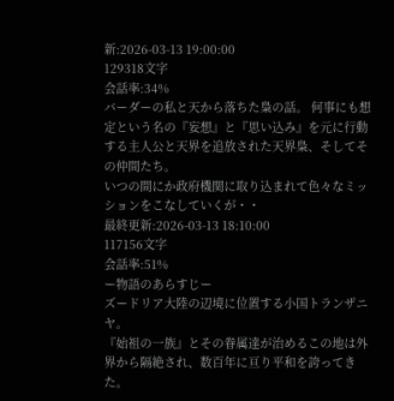新:2026-03-13 19:00:00
129318文字
会話率:34%
バーダーの私と天から落ちた梟の話。 何事にも想定という名の『妄想』と『思い込み』を元に行動する主人公と天界を追放された天界梟、そしてその仲間たち。
いつの間にか政府機関に取り込まれて色々なミッションをこなしていくが・・
最終更新:2026-03-13 18:10:00
117156文字
会話率:51%
ー物語のあらすじー
ズードリア大陸の辺境に位置する小国トランザニヤ。
『始祖の一族』とその眷属達が治めるこの地は外界から隔絶され、数百年に亘り平和を誇ってきた。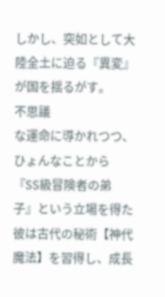しかし、突如として大陸全土に迫る『異変』が国を揺るがす。
不思議
な運命に導かれつつ、ひょんなことから『SS級冒険者の弟子』という立場を得た彼は古代の秘術【神代魔法】を習得し、成長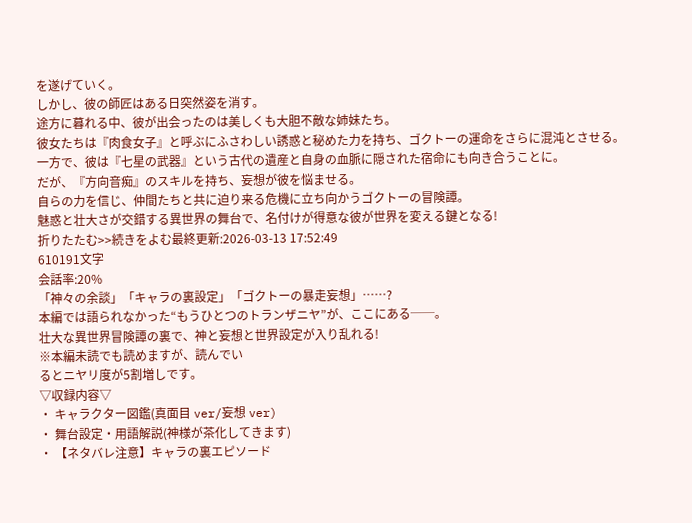を遂げていく。
しかし、彼の師匠はある日突然姿を消す。
途方に暮れる中、彼が出会ったのは美しくも大胆不敵な姉妹たち。
彼女たちは『肉食女子』と呼ぶにふさわしい誘惑と秘めた力を持ち、ゴクトーの運命をさらに混沌とさせる。
一方で、彼は『七星の武器』という古代の遺産と自身の血脈に隠された宿命にも向き合うことに。
だが、『方向音痴』のスキルを持ち、妄想が彼を悩ませる。
自らの力を信じ、仲間たちと共に迫り来る危機に立ち向かうゴクトーの冒険譚。
魅惑と壮大さが交錯する異世界の舞台で、名付けが得意な彼が世界を変える鍵となる!
折りたたむ>>続きをよむ最終更新:2026-03-13 17:52:49
610191文字
会話率:20%
「神々の余談」「キャラの裏設定」「ゴクトーの暴走妄想」……?
本編では語られなかった“もうひとつのトランザニヤ”が、ここにある──。
壮大な異世界冒険譚の裏で、神と妄想と世界設定が入り乱れる!
※本編未読でも読めますが、読んでい
るとニヤリ度が5割増しです。
▽収録内容▽
・ キャラクター図鑑(真面目 ver/妄想 ver)
・ 舞台設定・用語解説(神様が茶化してきます)
・ 【ネタバレ注意】キャラの裏エピソード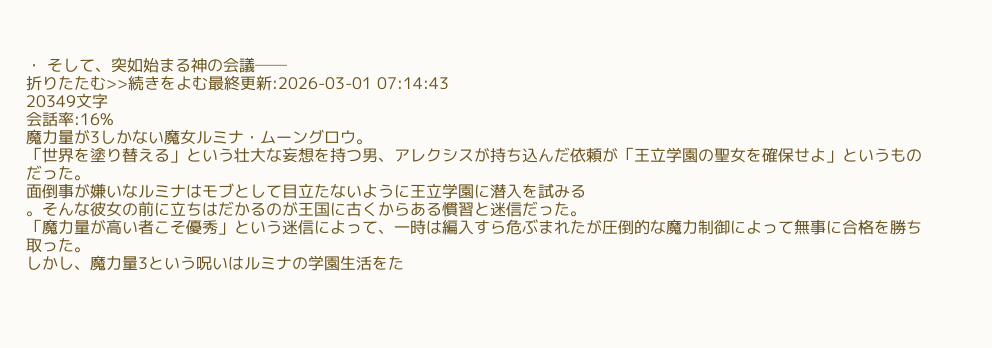・ そして、突如始まる神の会議──
折りたたむ>>続きをよむ最終更新:2026-03-01 07:14:43
20349文字
会話率:16%
魔力量が3しかない魔女ルミナ・ムーングロウ。
「世界を塗り替える」という壮大な妄想を持つ男、アレクシスが持ち込んだ依頼が「王立学園の聖女を確保せよ」というものだった。
面倒事が嫌いなルミナはモブとして目立たないように王立学園に潜入を試みる
。そんな彼女の前に立ちはだかるのが王国に古くからある慣習と迷信だった。
「魔力量が高い者こそ優秀」という迷信によって、一時は編入すら危ぶまれたが圧倒的な魔力制御によって無事に合格を勝ち取った。
しかし、魔力量3という呪いはルミナの学園生活をた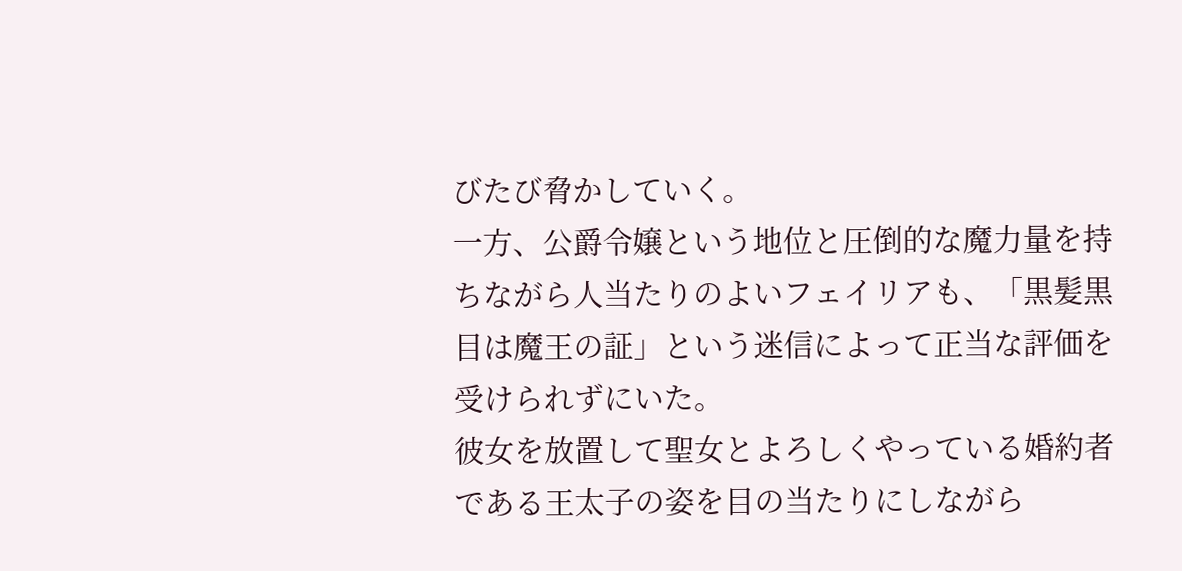びたび脅かしていく。
一方、公爵令嬢という地位と圧倒的な魔力量を持ちながら人当たりのよいフェイリアも、「黒髪黒目は魔王の証」という迷信によって正当な評価を受けられずにいた。
彼女を放置して聖女とよろしくやっている婚約者である王太子の姿を目の当たりにしながら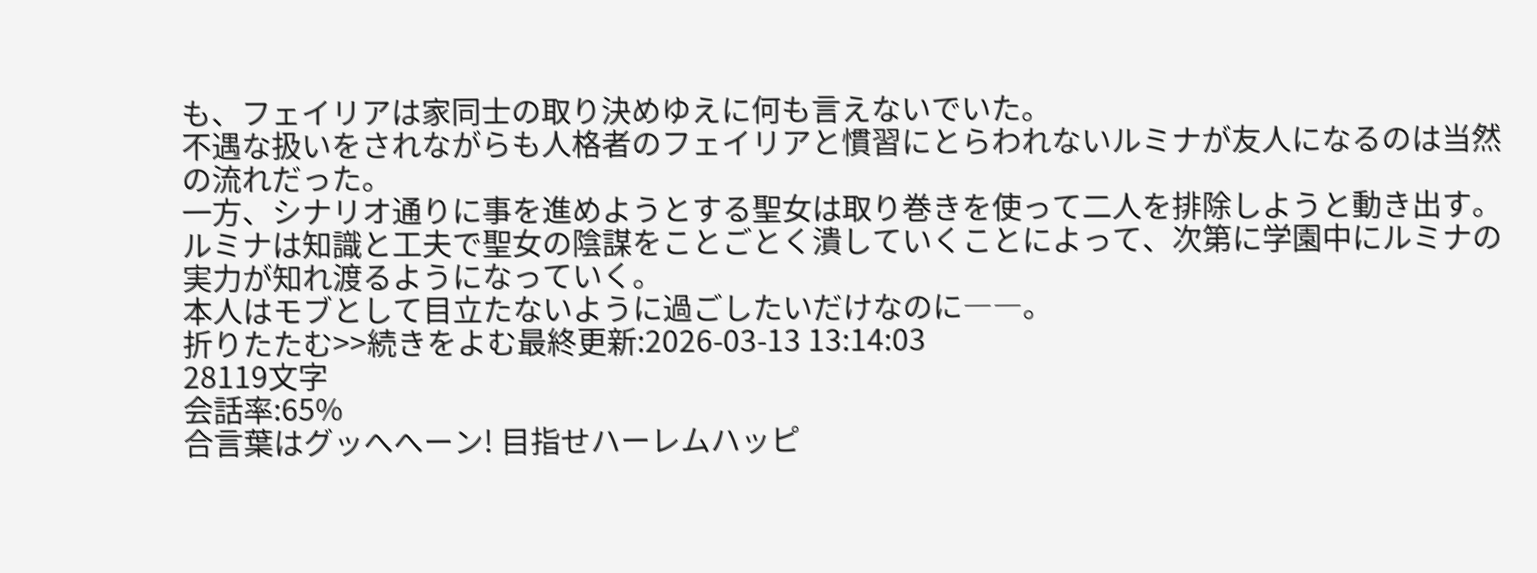も、フェイリアは家同士の取り決めゆえに何も言えないでいた。
不遇な扱いをされながらも人格者のフェイリアと慣習にとらわれないルミナが友人になるのは当然の流れだった。
一方、シナリオ通りに事を進めようとする聖女は取り巻きを使って二人を排除しようと動き出す。
ルミナは知識と工夫で聖女の陰謀をことごとく潰していくことによって、次第に学園中にルミナの実力が知れ渡るようになっていく。
本人はモブとして目立たないように過ごしたいだけなのに――。
折りたたむ>>続きをよむ最終更新:2026-03-13 13:14:03
28119文字
会話率:65%
合言葉はグッへへーン! 目指せハーレムハッピ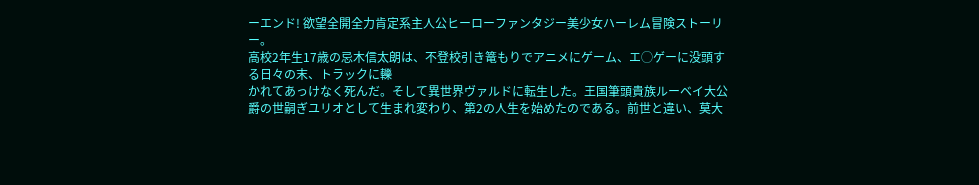ーエンド! 欲望全開全力肯定系主人公ヒーローファンタジー美少女ハーレム冒険ストーリー。
高校2年生17歳の忌木信太朗は、不登校引き篭もりでアニメにゲーム、エ◯ゲーに没頭する日々の末、トラックに轢
かれてあっけなく死んだ。そして異世界ヴァルドに転生した。王国筆頭貴族ルーベイ大公爵の世嗣ぎユリオとして生まれ変わり、第2の人生を始めたのである。前世と違い、莫大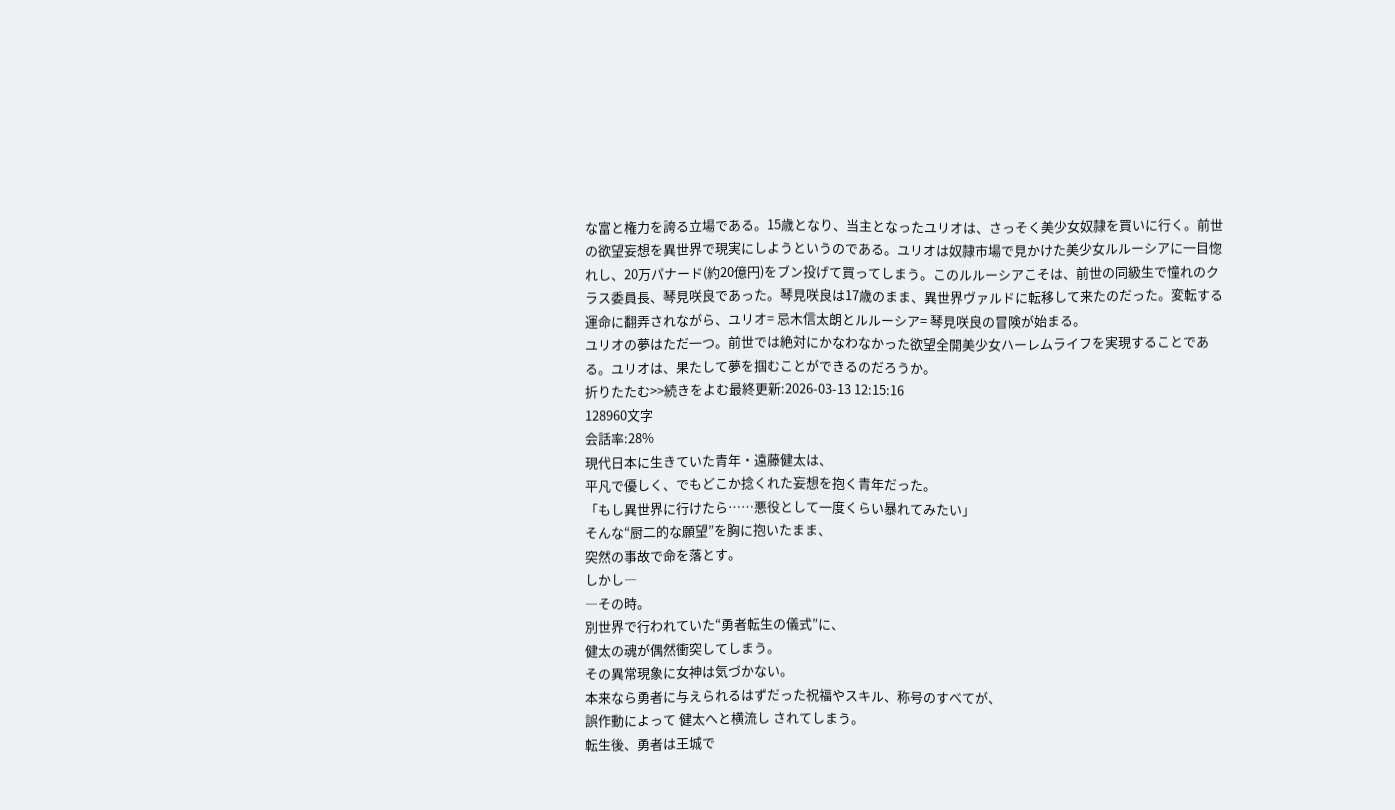な富と権力を誇る立場である。15歳となり、当主となったユリオは、さっそく美少女奴隷を買いに行く。前世の欲望妄想を異世界で現実にしようというのである。ユリオは奴隷市場で見かけた美少女ルルーシアに一目惚れし、20万パナード(約20億円)をブン投げて買ってしまう。このルルーシアこそは、前世の同級生で憧れのクラス委員長、琴見咲良であった。琴見咲良は17歳のまま、異世界ヴァルドに転移して来たのだった。変転する運命に翻弄されながら、ユリオ= 忌木信太朗とルルーシア= 琴見咲良の冒険が始まる。
ユリオの夢はただ一つ。前世では絶対にかなわなかった欲望全開美少女ハーレムライフを実現することである。ユリオは、果たして夢を掴むことができるのだろうか。
折りたたむ>>続きをよむ最終更新:2026-03-13 12:15:16
128960文字
会話率:28%
現代日本に生きていた青年・遠藤健太は、
平凡で優しく、でもどこか捻くれた妄想を抱く青年だった。
「もし異世界に行けたら……悪役として一度くらい暴れてみたい」
そんな“厨二的な願望”を胸に抱いたまま、
突然の事故で命を落とす。
しかし―
―その時。
別世界で行われていた“勇者転生の儀式”に、
健太の魂が偶然衝突してしまう。
その異常現象に女神は気づかない。
本来なら勇者に与えられるはずだった祝福やスキル、称号のすべてが、
誤作動によって 健太へと横流し されてしまう。
転生後、勇者は王城で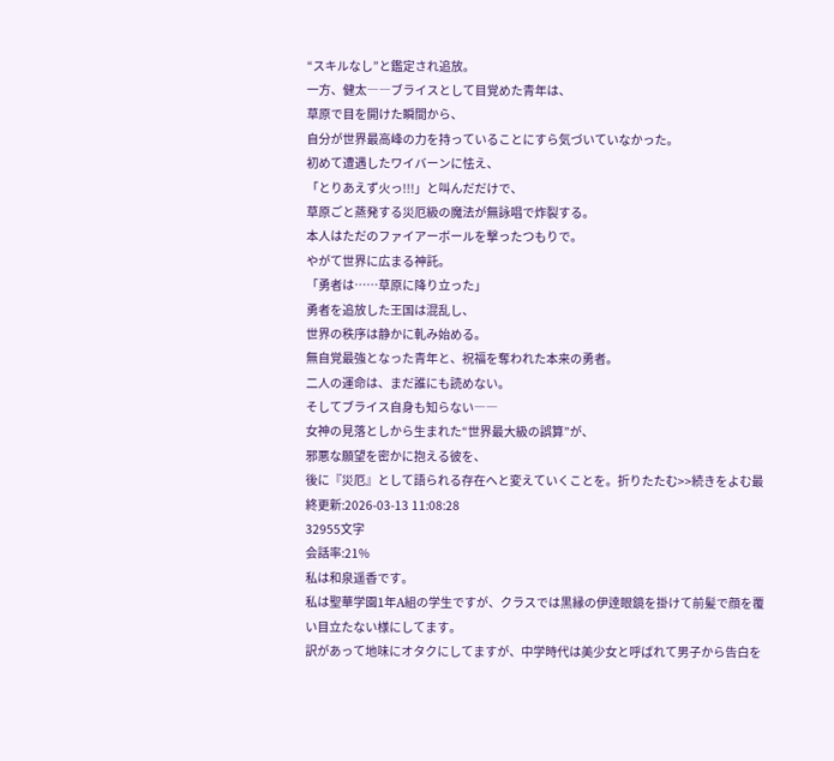“スキルなし”と鑑定され追放。
一方、健太――ブライスとして目覚めた青年は、
草原で目を開けた瞬間から、
自分が世界最高峰の力を持っていることにすら気づいていなかった。
初めて遭遇したワイバーンに怯え、
「とりあえず火っ!!!」と叫んだだけで、
草原ごと蒸発する災厄級の魔法が無詠唱で炸裂する。
本人はただのファイアーボールを撃ったつもりで。
やがて世界に広まる神託。
「勇者は……草原に降り立った」
勇者を追放した王国は混乱し、
世界の秩序は静かに軋み始める。
無自覚最強となった青年と、祝福を奪われた本来の勇者。
二人の運命は、まだ誰にも読めない。
そしてブライス自身も知らない――
女神の見落としから生まれた“世界最大級の誤算”が、
邪悪な願望を密かに抱える彼を、
後に『災厄』として語られる存在へと変えていくことを。折りたたむ>>続きをよむ最終更新:2026-03-13 11:08:28
32955文字
会話率:21%
私は和泉遥香です。
私は聖華学園1年A組の学生ですが、クラスでは黒縁の伊逹眼鏡を掛けて前髪で顔を覆い目立たない様にしてます。
訳があって地味にオタクにしてますが、中学時代は美少女と呼ばれて男子から告白を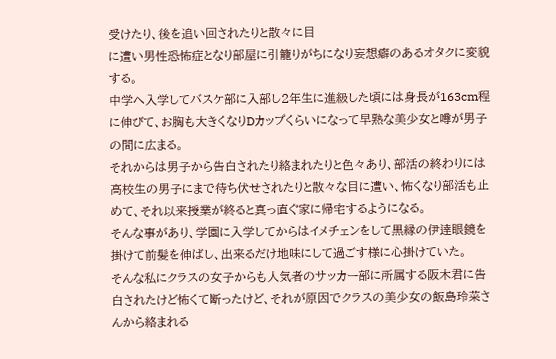受けたり、後を追い回されたりと散々に目
に遭い男性恐怖症となり部屋に引籠りがちになり妄想癖のあるオタクに変貌する。
中学へ入学してバスケ部に入部し2年生に進級した頃には身長が163cm程に伸びて、お胸も大きくなりDカップくらいになって早熟な美少女と噂が男子の間に広まる。
それからは男子から告白されたり絡まれたりと色々あり、部活の終わりには高校生の男子にまで待ち伏せされたりと散々な目に遭い、怖くなり部活も止めて、それ以来授業が終ると真っ直ぐ家に帰宅するようになる。
そんな事があり、学園に入学してからはイメチェンをして黒縁の伊逹眼鏡を掛けて前髪を伸ばし、出来るだけ地味にして過ごす様に心掛けていた。
そんな私にクラスの女子からも人気者のサッカー部に所属する阪木君に告白されたけど怖くて断ったけど、それが原因でクラスの美少女の飯島玲菜さんから絡まれる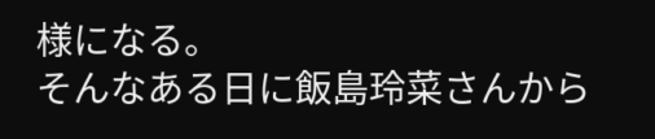様になる。
そんなある日に飯島玲菜さんから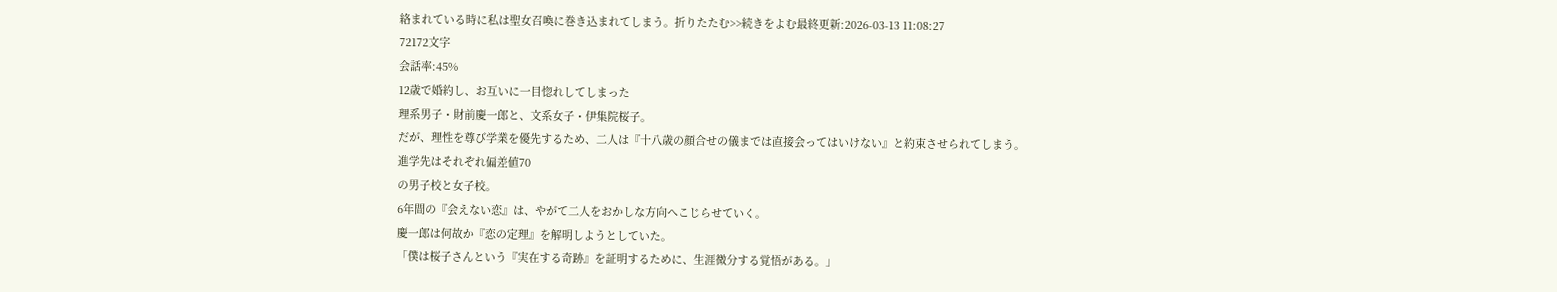絡まれている時に私は聖女召喚に巻き込まれてしまう。折りたたむ>>続きをよむ最終更新:2026-03-13 11:08:27
72172文字
会話率:45%
12歳で婚約し、お互いに一目惚れしてしまった
理系男子・財前慶一郎と、文系女子・伊集院桜子。
だが、理性を尊び学業を優先するため、二人は『十八歳の顔合せの儀までは直接会ってはいけない』と約束させられてしまう。
進学先はそれぞれ偏差値70
の男子校と女子校。
6年間の『会えない恋』は、やがて二人をおかしな方向へこじらせていく。
慶一郎は何故か『恋の定理』を解明しようとしていた。
「僕は桜子さんという『実在する奇跡』を証明するために、生涯微分する覚悟がある。」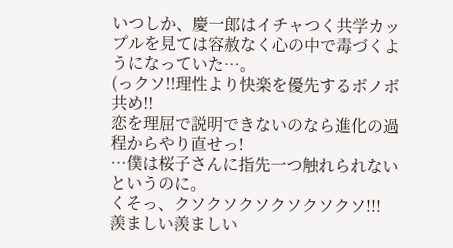いつしか、慶一郎はイチャつく共学カップルを見ては容赦なく心の中で毒づくようになっていた…。
(っクソ!!理性より快楽を優先するボノボ共め!!
恋を理屈で説明できないのなら進化の過程からやり直せっ!
…僕は桜子さんに指先一つ触れられないというのに。
くそっ、クソクソクソクソクソクソ!!!
羨ましい羨ましい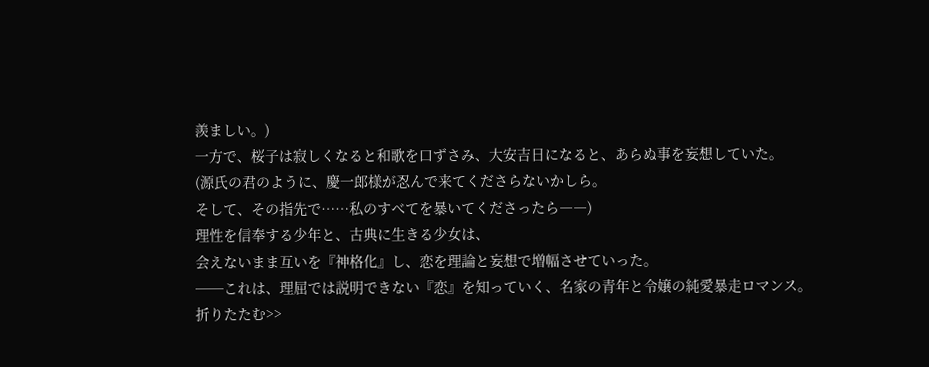羨ましい。)
一方で、桜子は寂しくなると和歌を口ずさみ、大安吉日になると、あらぬ事を妄想していた。
(源氏の君のように、慶一郎様が忍んで来てくださらないかしら。
そして、その指先で……私のすべてを暴いてくださったら――)
理性を信奉する少年と、古典に生きる少女は、
会えないまま互いを『神格化』し、恋を理論と妄想で増幅させていった。
──これは、理屈では説明できない『恋』を知っていく、名家の青年と令嬢の純愛暴走ロマンス。
折りたたむ>>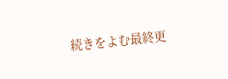続きをよむ最終更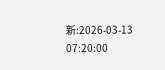新:2026-03-13 07:20:00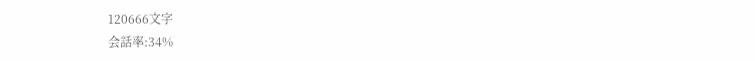120666文字
会話率:34%